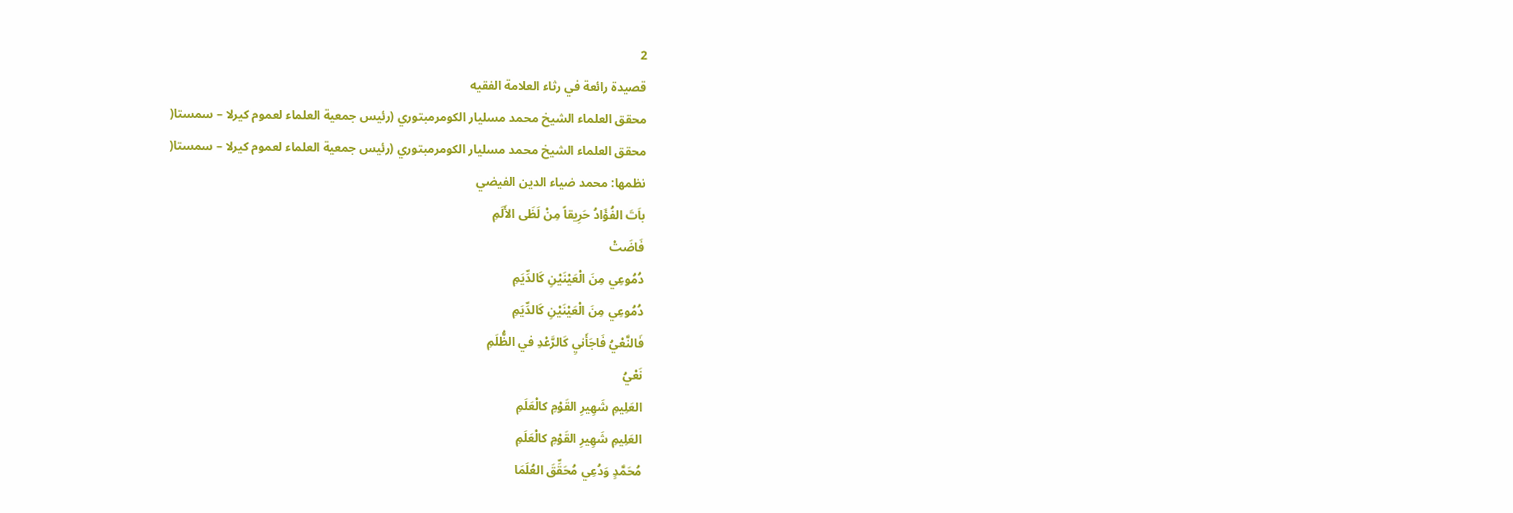2
قصيدة رائعة في رثاء العلامة الفقيه
محقق العلماء الشيخ محمد مسليار الكومرمبتوري (رئيس جمعية العلماء لعموم كيرلا – سمستا(
محقق العلماء الشيخ محمد مسليار الكومرمبتوري (رئيس جمعية العلماء لعموم كيرلا – سمستا(
نظمها: محمد ضياء الدين الفيضي
باَتَ الفُؤَادُ حَرِيقاً مِنْ لَظَى الأَلَمِ
فَاضَتْ
دُمُوعِي مِنَ الْعَيْنَيْنِ كَالدِّيَمِ
دُمُوعِي مِنَ الْعَيْنَيْنِ كَالدِّيَمِ
فَالنَّعْيُ فَاجَأَنيِ كَالرَّعْدِ في الظُّلَمِ
نَعْيُ
العَلِيمِ شَهِيرِ القَوْمِ كالْعَلَمِ
العَلِيمِ شَهِيرِ القَوْمِ كالْعَلَمِ
مُحَمَّدٍ وَدُعِي مُحَقِّقَ العُلَمَا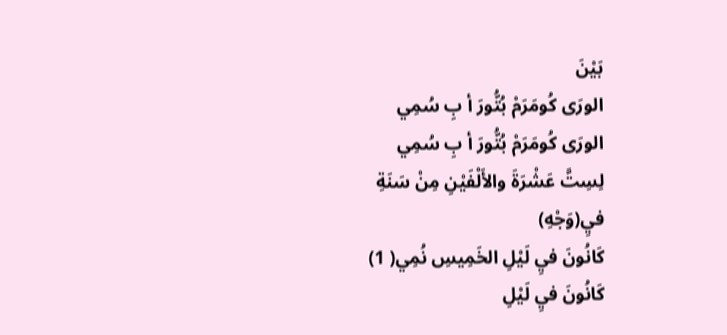بَيْنَ
الورَى كُومَرَمْ بُتُّورَ أ بِ سُمِي
الورَى كُومَرَمْ بُتُّورَ أ بِ سُمِي
لِسِتَّ عَشْرَةَ والأَلْفَيْنِ مِنْ سَنَةِ
فيِ(وَجْهِ)
كَانُونَ فيِ لَيْلِ الخَمِيسِ نُمِي( 1)
كَانُونَ فيِ لَيْلِ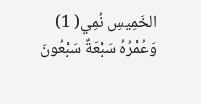الخَمِيسِ نُمِي( 1)
وَعُمْرُهُ سَبْعَةٌ سَبْعُونَ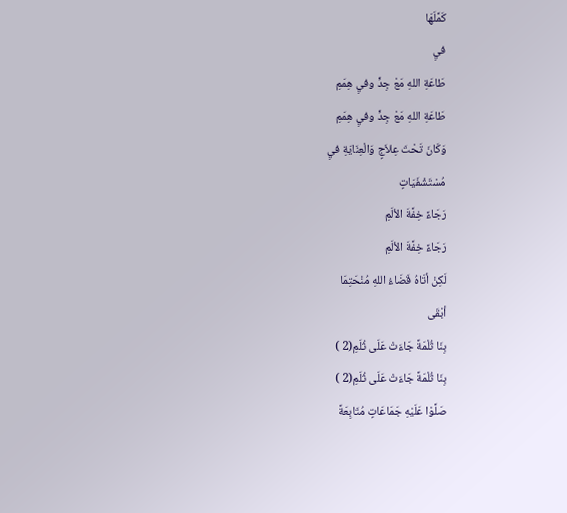كَمَّلَهَا
فيِ
طَاعَةِ اللهِ مَعْ جِدٍّ وفيِ هِمَمِ
طَاعَةِ اللهِ مَعْ جِدٍّ وفيِ هِمَمِ
وَكَانَ تَحْتَ عِلاَجٍ وَالْعِنَايَةِ فيِ
مُسْتَشْفَيَاتٍ
رَجَاءً خِفَّةَ الألَمِ
رَجَاءً خِفَّةَ الألَمِ
لَكِنْ أتَاهُ قَضَاءُ اللهِ مُنْحَتِمَا
أبْقَى
بِنَا ثُلْمَةً جَاءَتْ عَلَى ثُلَمِ(2 )
بِنَا ثُلْمَةً جَاءَتْ عَلَى ثُلَمِ(2 )
صَلَّوْا عَلَيْهِ جَمَاعَاتٍ مُتَابِعَةً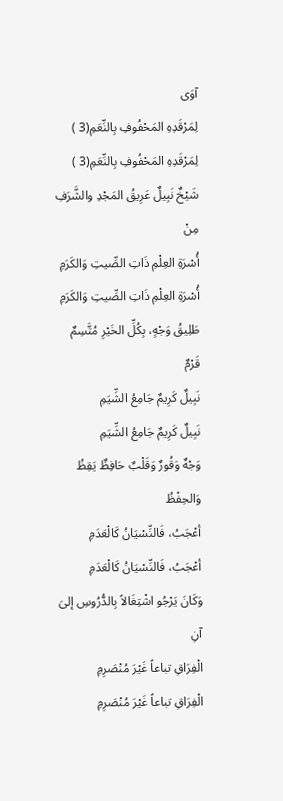آوَى
لِمَرْقَدِهِ المَحْفُوفِ بِالنِّعَمِ(3 )
لِمَرْقَدِهِ المَحْفُوفِ بِالنِّعَمِ(3 )
شَيْخٌ نَبِيلٌ عَرِيقُ المَجْدِ والشَّرَفِ
مِنْ
أُسْرَةِ العِلْمِ ذَاتِ الصِّيتِ وَالكَرَمِ
أُسْرَةِ العِلْمِ ذَاتِ الصِّيتِ وَالكَرَمِ
طَلِيقُ وَجْهٍ، بِكُلِّ الخَيْرِ مُتَّسِمٌ
قَرْمٌ
نَبِيلٌ كَرِيمٌ جَامِعُ الشِّيَمِ
نَبِيلٌ كَرِيمٌ جَامِعُ الشِّيَمِ
وَجْهٌ وَقُورٌ وَقَلْبٌ حَافِظٌ يَقِظُ
وَالحِفْظُ
أعْجَبُ، فَالنِّسْيَانُ كَالْعَدَمِ
أعْجَبُ، فَالنِّسْيَانُ كَالْعَدَمِ
وَكَانَ يَرْجُو اشْتِغَالاً بِالدُّرُوسِ إلىَ
آنِ
الْفِرَاقِ تباعاً غَيْرَ مُنْصَرِمِ
الْفِرَاقِ تباعاً غَيْرَ مُنْصَرِمِ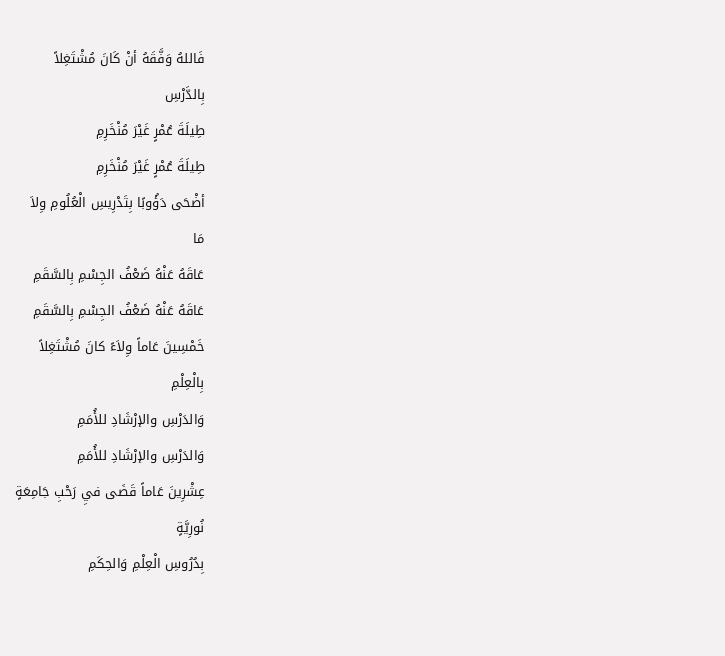فَاللهُ وَفَّقَهُ أنْ كَانَ مُشْتَغِلاً
بِالدَّرْسِ
طِيلَةَ عُمْرٍ غَيْرَ مُنْخَرِمِ
طِيلَةَ عُمْرٍ غَيْرَ مُنْخَرِمِ
أضْحَى دَؤُوبًا بِتَدْرِيسِ الْعُلُومِ وِلاَ
مَا
عَاقَهُ عَنْهُ ضَعْفُ الجِسْمِ بِالسَّقَمِ
عَاقَهُ عَنْهُ ضَعْفُ الجِسْمِ بِالسَّقَمِ
خَمْسِينَ عَاماً وِلاَءً كانَ مُشْتَغِلاً
بِالْعِلْمِ
وَالدَرْسِ والإرْشَادِ للأُمَمِ
وَالدَرْسِ والإرْشَادِ للأُمَمِ
عِشْرِينَ عَاماً قَضَى فيِ رَحْبِ جَامِعَةٍ
نُورِيَّةٍ
بِدُرُوسِ الْعِلْمِ وَالحِكَمِ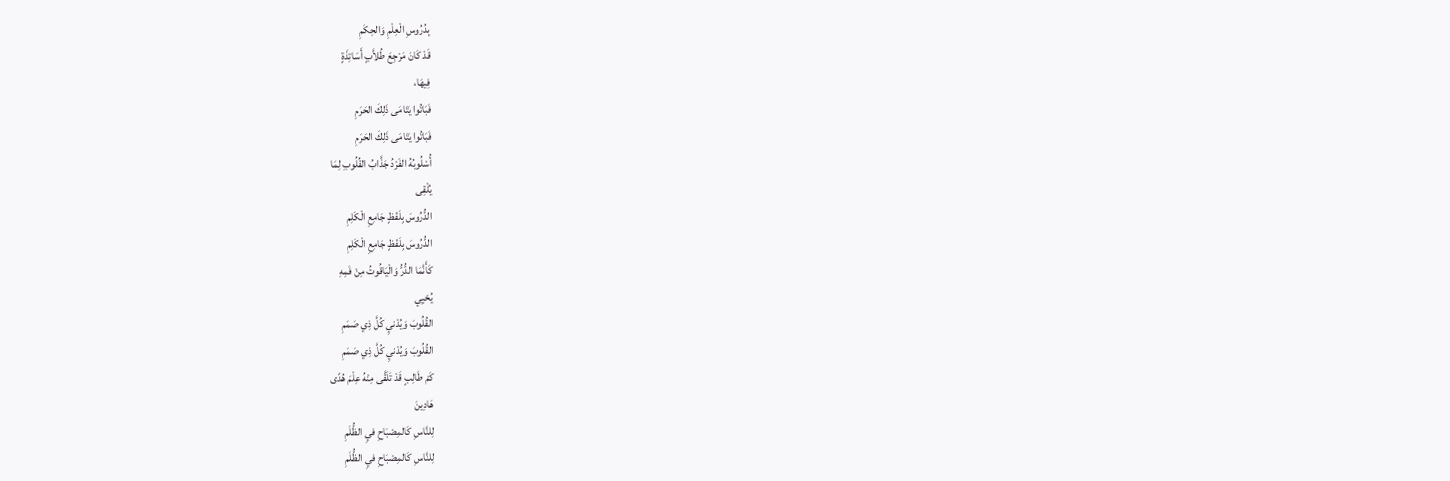بِدُرُوسِ الْعِلْمِ وَالحِكَمِ
قَدْ كَانَ مَرْجِعَ طُلاَّبٍ أَسَاتِذَةٍ
فِيهَا،
فَبَاتُوا يَتَامَى ذَلِكَ الحَرَمِ
فَبَاتُوا يَتَامَى ذَلِكَ الحَرَمِ
أُسْلُوبُهُ الفَرْدُ جَذَّابُ القُلُوبِ لِمَا
يُلْقِى
الدُّرُوسَ بِلَفْظٍ جَامِعِ الْكَلِمِ
الدُّرُوسَ بِلَفْظٍ جَامِعِ الْكَلِمِ
كَأَنَّمَا الدُّرُّ وَالْيَاقُوتُ مِنْ فَمِهِ
يُحْيِي
القُلُوبَ وَيُدْنيِ كُلَّ ذِي صَمَمِ
القُلُوبَ وَيُدْنيِ كُلَّ ذِي صَمَمِ
كَمْ طَالِبٍ قَدْ تَلَقَّى مِنْهُ عِلْمَ هُدًى
هَادِينَ
لِلنَّاسِ كَالمِصْبَاحِ فيِ الظُّلَمِ
لِلنَّاسِ كَالمِصْبَاحِ فيِ الظُّلَمِ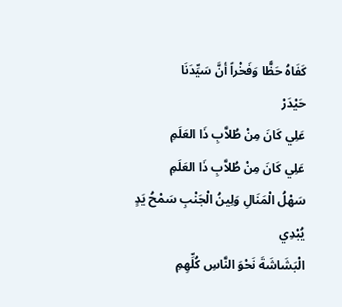كَفَاهُ حَظًّا وَفَخْراً أنَّ سَيِّدَنَا
حَيْدَرْ
عَلِي كَانَ مِنْ طُلاَّبِ ذَا العَلَمِ
عَلِي كَانَ مِنْ طُلاَّبِ ذَا العَلَمِ
سَهْلُ الْمَنَالِ وَلِينُ الْجَنْبِ سَمْحُ يَدٍ
يُبْدِي
الْبَشَاشَةَ نَحْوَ النَّاسِ كُلِّهِمِ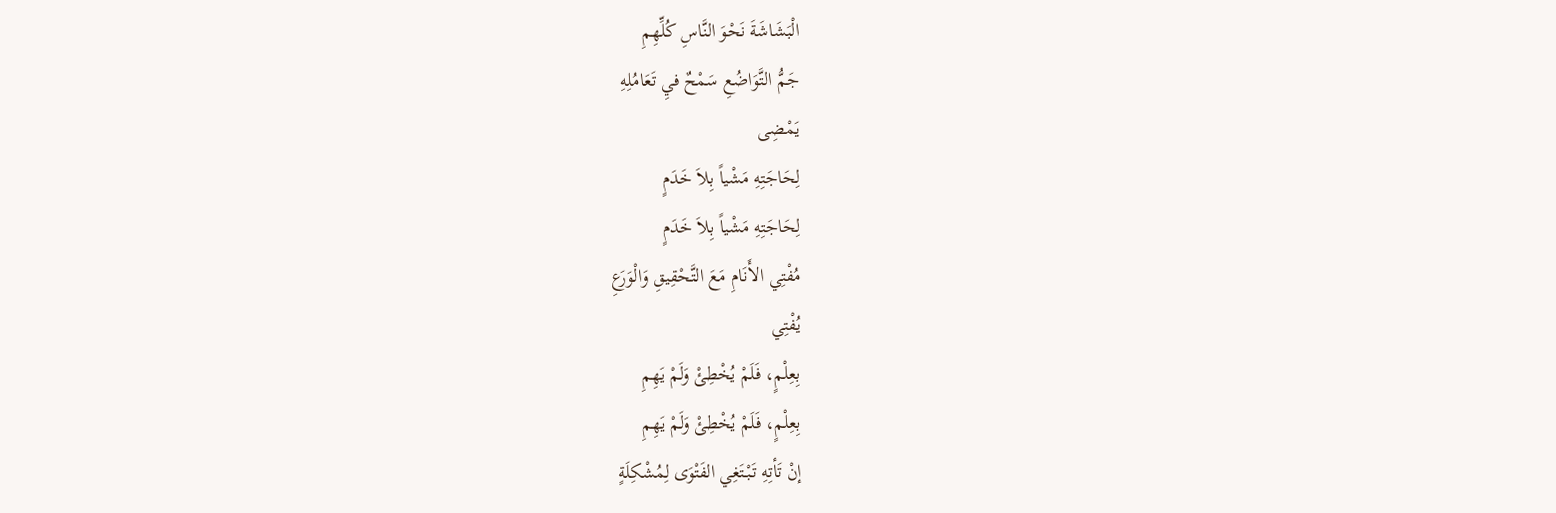الْبَشَاشَةَ نَحْوَ النَّاسِ كُلِّهِمِ
جَمُّ التَّوَاضُعِ سَمْحٌ فيِ تَعَامُلِهِ
يَمْضِى
لِحَاجَتِهِ مَشْياً بِلاَ خَدَمٍ
لِحَاجَتِهِ مَشْياً بِلاَ خَدَمٍ
مُفْتِي الأَنَامِ مَعَ التَّحْقِيقِ وَالْوَرَعِ
يُفْتِي
بِعِلْمٍ، فَلَمْ يُخْطِئْ وَلَمْ يَهِمِ
بِعِلْمٍ، فَلَمْ يُخْطِئْ وَلَمْ يَهِمِ
إنْ تَأتِهِ تَبْتَغِي الفَتْوَى لِمُشْكِلَةٍ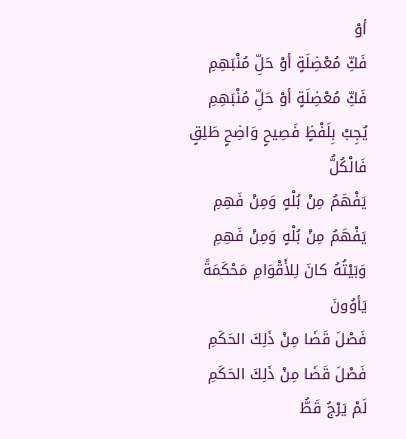أوْ
فَكِّ مُعْضِلَةٍ أوْ حَلِّ مُنْبَهِمِ
فَكِّ مُعْضِلَةٍ أوْ حَلِّ مُنْبَهِمِ
يُجِبْ بِلَفْظٍ فَصِيحٍ وَاضِحٍ طَلِقٍ
فَالْكُلُّ
يَفْهَمُ مِنْ بُلْهٍ وَمِنْ فَهِمِ
يَفْهَمُ مِنْ بُلْهٍ وَمِنْ فَهِمِ
وَبَيْتُهُ كانَ لِلأَقْوَامِ مَحْكَمَةً
يَأوُونَ
فَصْلَ قَضَا مِنْ ذَلِكَ الحَكَمِ
فَصْلَ قَضَا مِنْ ذَلِكَ الحَكَمِ
لَمْ يَرْجُ قَطُّ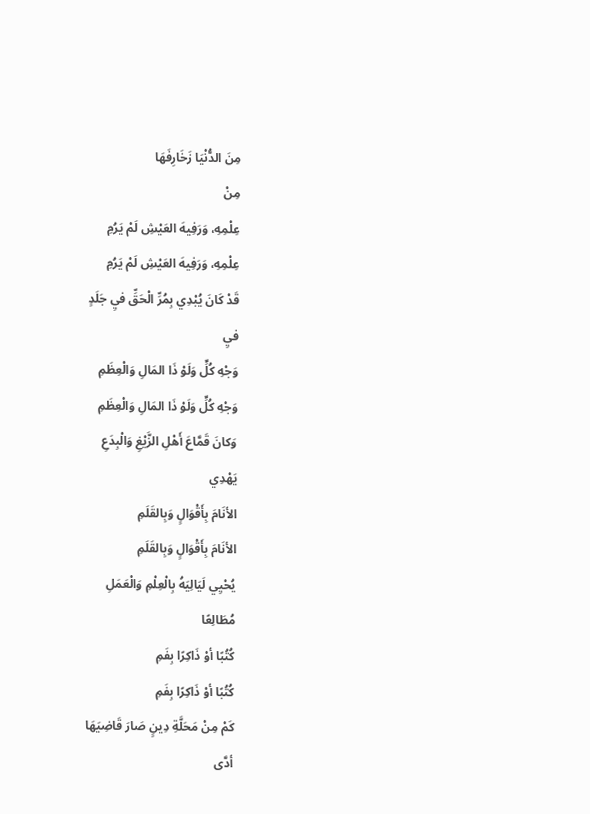مِنَ الدُّنْيَا زَخَارِفَهَا
مِنْ
عِلْمِهِ، وَرَفِيهَ العَيْشِ لَمْ يَرُمِ
عِلْمِهِ، وَرَفِيهَ العَيْشِ لَمْ يَرُمِ
قَدْ كَانَ يُبْدِي بِمُرِّ الْحَقِّ فيِ جَلَدٍ
فيِ
وَجْهِ كُلٍّ وَلَوْ ذَا المَالِ وَالْعِظَمِ
وَجْهِ كُلٍّ وَلَوْ ذَا المَالِ وَالْعِظَمِ
وَكانَ قَمَّاعَ أَهْلِ الزَّيْغِ وَالْبِدَعِ
يَهْدِي
الأنَامَ بِأَقْوَالٍ وَبِالقَلَمِ
الأنَامَ بِأَقْوَالٍ وَبِالقَلَمِ
يُحْيِي لَيَالِيَهُ بِالْعِلْمِ وَالْعَمَلِ
مُطَالِعًا
كُتُبًا أوْ ذَاكِرًا بِفَمِ
كُتُبًا أوْ ذَاكِرًا بِفَمِ
كَمْ مِنْ مَحَلَّةِ دِينٍ صَارَ قَاضِيَهَا
أدَّى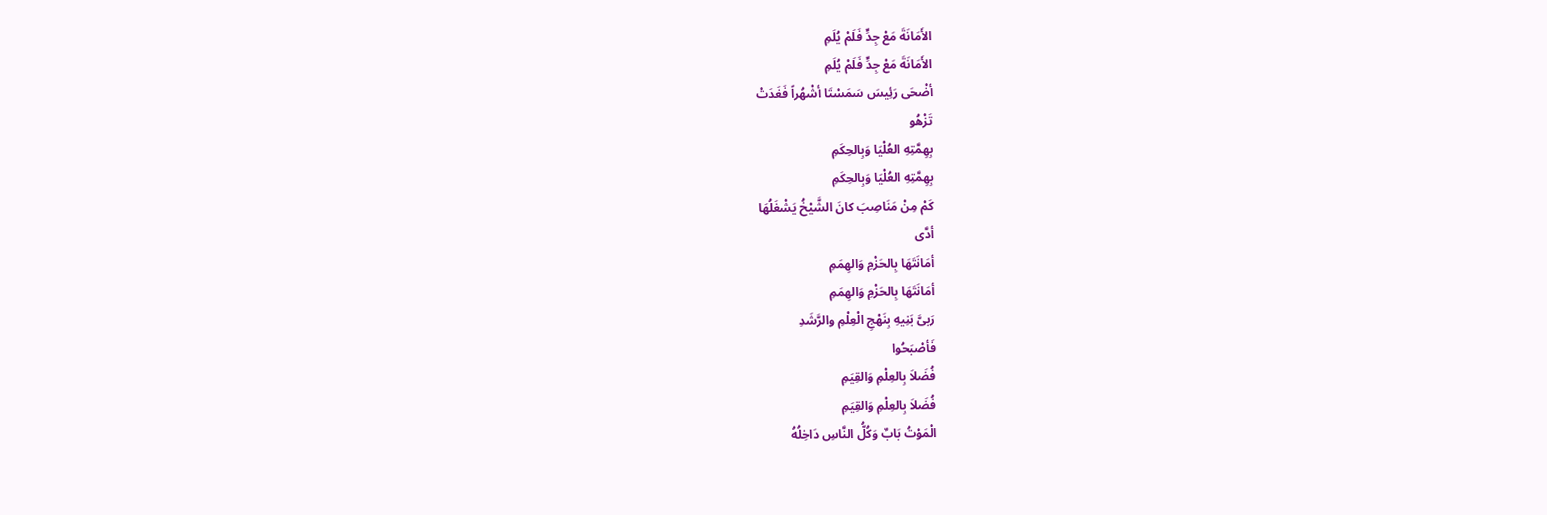الأَمَانَةَ مَعْ جِدٍّ فَلَمْ يُلَمِ
الأَمَانَةَ مَعْ جِدٍّ فَلَمْ يُلَمِ
أضْحَى رَئِيسَ سَمَسْتَا أشْهُراً فَغَدَتْ
تَزْهُو
بِهِمَّتِهِ العُلْيَا وَبِالحِكَمِ
بِهِمَّتِهِ العُلْيَا وَبِالحِكَمِ
كَمْ مِنْ مَنَاصِبَ كانَ الشَّيْخُ يَشْغَلُهَا
أدَّى
أمَانَتَهَا بِالحَزْمِ وَالهِمَمِ
أمَانَتَهَا بِالحَزْمِ وَالهِمَمِ
رَبىَّ بَنِيهِ بِنَهْجِ الْعِلْمِ والرَّشَدِ
فَأصْبَحُوا
فُضَلاَ بِالعِلْمِ وَالقِيَمِ
فُضَلاَ بِالعِلْمِ وَالقِيَمِ
الْمَوْتُ بَابٌ وَكُلُّ النَّاسِ دَاخِلُهُ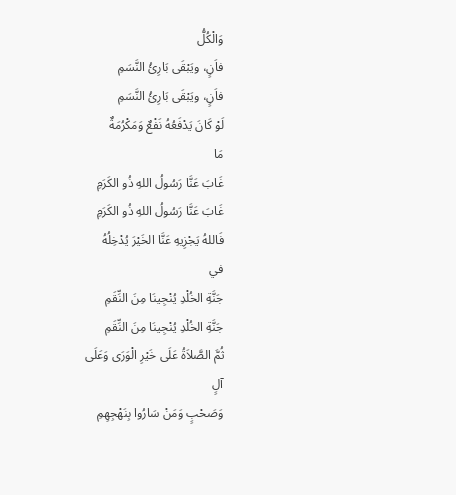وَالْكُلُّ
فاَنٍ، ويَبْقَى بَارِئُ النَّسَمِ
فاَنٍ، ويَبْقَى بَارِئُ النَّسَمِ
لَوْ كَانَ يَدْفَعُهُ نَفْعٌ وَمَكْرُمَةٌ
مَا
غَابَ عَنَّا رَسُولُ اللهِ ذُو الكَرَمِ
غَابَ عَنَّا رَسُولُ اللهِ ذُو الكَرَمِ
فَاللهُ يَجْزِيهِ عَنَّا الخَيْرَ يُدْخِلُهُ
في
جَنَّةِ الخُلْدِ يُنْجِينَا مِنَ النِّقَمِ
جَنَّةِ الخُلْدِ يُنْجِينَا مِنَ النِّقَمِ
ثُمَّ الصَّلاَةُ عَلَى خَيْرِ الْوَرَى وَعَلَى
آلٍ
وَصَحْبٍ وَمَنْ سَارُوا بِنَهْجِهِمِ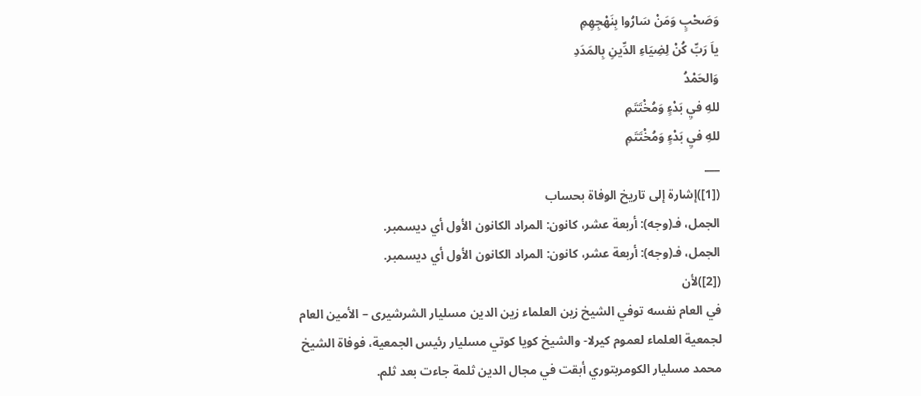وَصَحْبٍ وَمَنْ سَارُوا بِنَهْجِهِمِ
ياَ رَبِّ كُنْ لِضِيَاءِ الدِّينِ بِالمَدَدِ
وَالحَمْدُ
للهِ فيِ بَدْءٍ وَمُخْتَتَمِ
للهِ فيِ بَدْءٍ وَمُخْتَتَمِ
___
([1])إشارة إلى تاريخ الوفاة بحساب
الجمل، فـ(وجه): أربعة عشر، كانون: المراد الكانون الأول أي ديسمبر.
الجمل، فـ(وجه): أربعة عشر، كانون: المراد الكانون الأول أي ديسمبر.
([2])لأن
في العام نفسه توفي الشيخ زين العلماء زين الدين مسليار الشرشيرى – الأمين العام
لجمعية العلماء لعموم كيرلا- والشيخ كويا كوتي مسليار رئيس الجمعية، فوفاة الشيخ
محمد مسليار الكومربتوري أبقت في مجال الدين ثلمة جاءت بعد ثلم.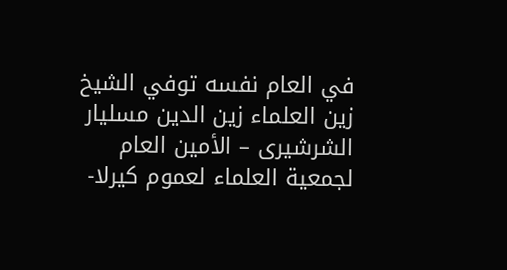في العام نفسه توفي الشيخ زين العلماء زين الدين مسليار الشرشيرى – الأمين العام
لجمعية العلماء لعموم كيرلا-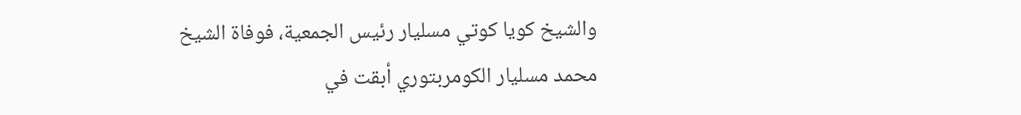والشيخ كويا كوتي مسليار رئيس الجمعية، فوفاة الشيخ
محمد مسليار الكومربتوري أبقت في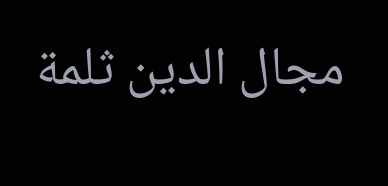مجال الدين ثلمة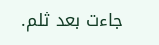جاءت بعد ثلم.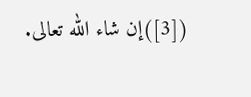([3])إن شاء الله تعالى.